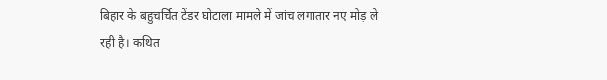बिहार के बहुचर्चित टेंडर घोटाला मामले में जांच लगातार नए मोड़ ले रही है। कथित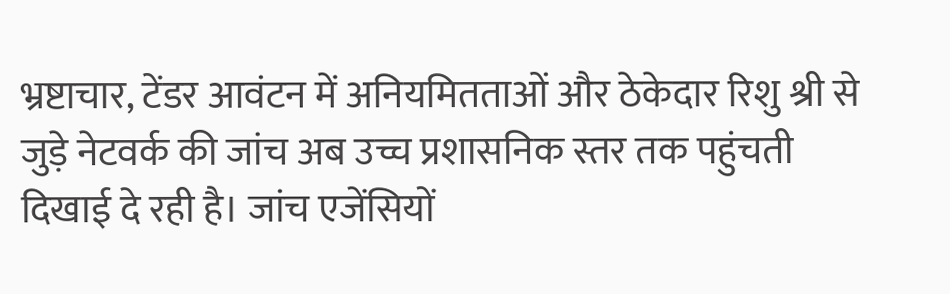भ्रष्टाचार, टेंडर आवंटन में अनियमितताओं और ठेकेदार रिशु श्री से जुड़े नेटवर्क की जांच अब उच्च प्रशासनिक स्तर तक पहुंचती दिखाई दे रही है। जांच एजेंसियों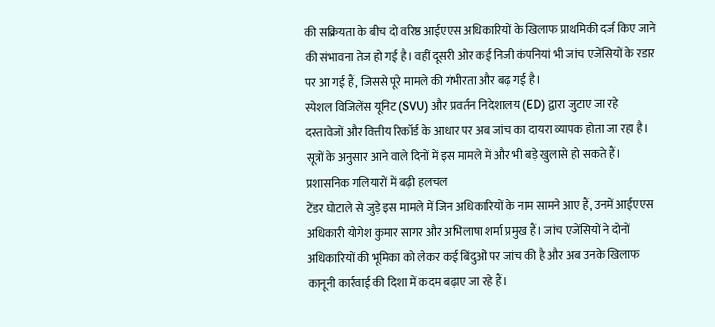की सक्रियता के बीच दो वरिष्ठ आईएएस अधिकारियों के खिलाफ प्राथमिकी दर्ज किए जाने की संभावना तेज हो गई है। वहीं दूसरी ओर कई निजी कंपनियां भी जांच एजेंसियों के रडार पर आ गई हैं, जिससे पूरे मामले की गंभीरता और बढ़ गई है।
स्पेशल विजिलेंस यूनिट (SVU) और प्रवर्तन निदेशालय (ED) द्वारा जुटाए जा रहे दस्तावेजों और वित्तीय रिकॉर्ड के आधार पर अब जांच का दायरा व्यापक होता जा रहा है। सूत्रों के अनुसार आने वाले दिनों में इस मामले में और भी बड़े खुलासे हो सकते हैं।
प्रशासनिक गलियारों में बढ़ी हलचल
टेंडर घोटाले से जुड़े इस मामले में जिन अधिकारियों के नाम सामने आए हैं, उनमें आईएएस अधिकारी योगेश कुमार सागर और अभिलाषा शर्मा प्रमुख हैं। जांच एजेंसियों ने दोनों अधिकारियों की भूमिका को लेकर कई बिंदुओं पर जांच की है और अब उनके खिलाफ कानूनी कार्रवाई की दिशा में कदम बढ़ाए जा रहे हैं।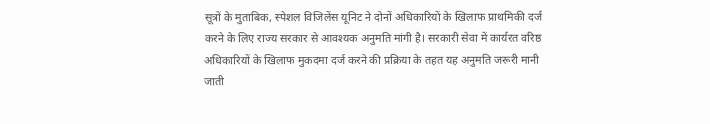सूत्रों के मुताबिक, स्पेशल विजिलेंस यूनिट ने दोनों अधिकारियों के खिलाफ प्राथमिकी दर्ज करने के लिए राज्य सरकार से आवश्यक अनुमति मांगी है। सरकारी सेवा में कार्यरत वरिष्ठ अधिकारियों के खिलाफ मुकदमा दर्ज करने की प्रक्रिया के तहत यह अनुमति जरूरी मानी जाती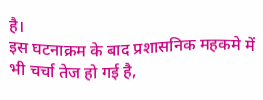है।
इस घटनाक्रम के बाद प्रशासनिक महकमे में भी चर्चा तेज हो गई है,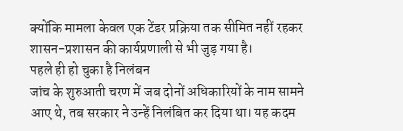क्योंकि मामला केवल एक टेंडर प्रक्रिया तक सीमित नहीं रहकर शासन-प्रशासन की कार्यप्रणाली से भी जुड़ गया है।
पहले ही हो चुका है निलंबन
जांच के शुरुआती चरण में जब दोनों अधिकारियों के नाम सामने आए थे, तब सरकार ने उन्हें निलंबित कर दिया था। यह कदम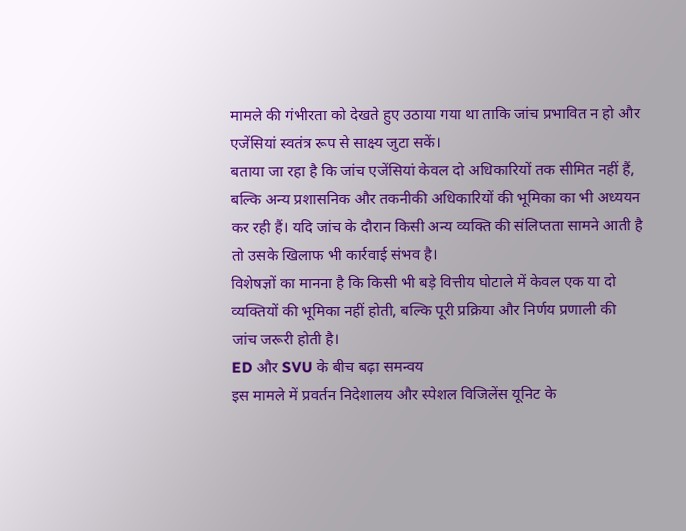मामले की गंभीरता को देखते हुए उठाया गया था ताकि जांच प्रभावित न हो और एजेंसियां स्वतंत्र रूप से साक्ष्य जुटा सकें।
बताया जा रहा है कि जांच एजेंसियां केवल दो अधिकारियों तक सीमित नहीं हैं, बल्कि अन्य प्रशासनिक और तकनीकी अधिकारियों की भूमिका का भी अध्ययन कर रही हैं। यदि जांच के दौरान किसी अन्य व्यक्ति की संलिप्तता सामने आती है तो उसके खिलाफ भी कार्रवाई संभव है।
विशेषज्ञों का मानना है कि किसी भी बड़े वित्तीय घोटाले में केवल एक या दो व्यक्तियों की भूमिका नहीं होती, बल्कि पूरी प्रक्रिया और निर्णय प्रणाली की जांच जरूरी होती है।
ED और SVU के बीच बढ़ा समन्वय
इस मामले में प्रवर्तन निदेशालय और स्पेशल विजिलेंस यूनिट के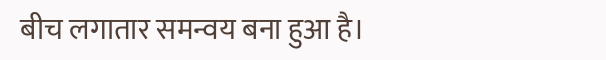बीच लगातार समन्वय बना हुआ है।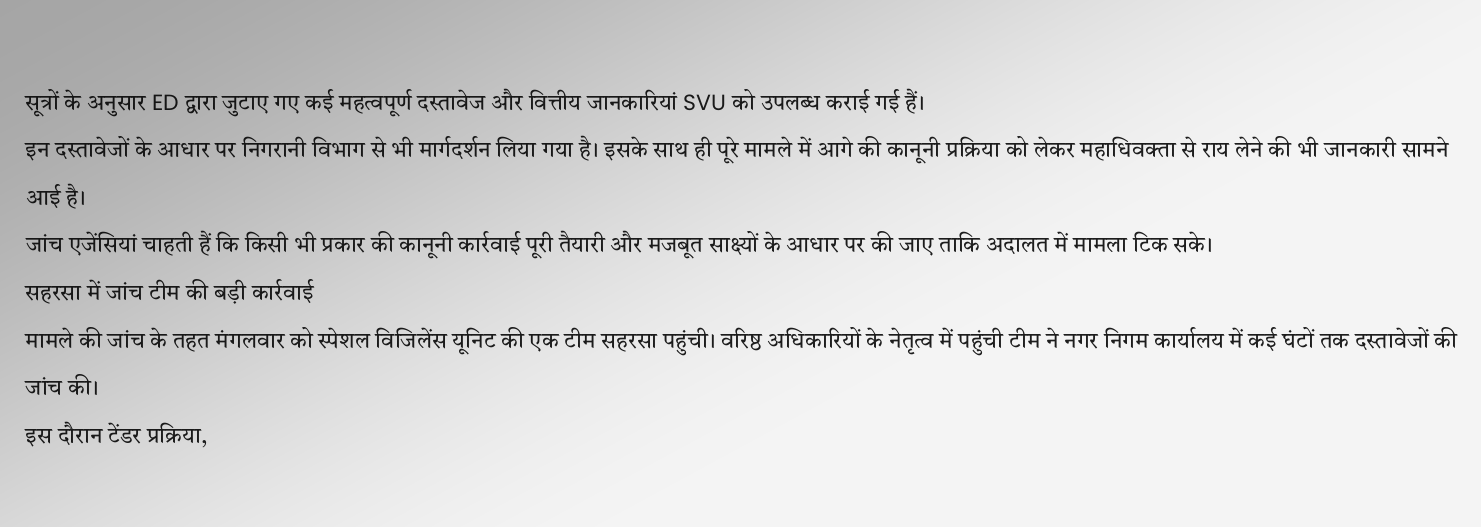सूत्रों के अनुसार ED द्वारा जुटाए गए कई महत्वपूर्ण दस्तावेज और वित्तीय जानकारियां SVU को उपलब्ध कराई गई हैं।
इन दस्तावेजों के आधार पर निगरानी विभाग से भी मार्गदर्शन लिया गया है। इसके साथ ही पूरे मामले में आगे की कानूनी प्रक्रिया को लेकर महाधिवक्ता से राय लेने की भी जानकारी सामने आई है।
जांच एजेंसियां चाहती हैं कि किसी भी प्रकार की कानूनी कार्रवाई पूरी तैयारी और मजबूत साक्ष्यों के आधार पर की जाए ताकि अदालत में मामला टिक सके।
सहरसा में जांच टीम की बड़ी कार्रवाई
मामले की जांच के तहत मंगलवार को स्पेशल विजिलेंस यूनिट की एक टीम सहरसा पहुंची। वरिष्ठ अधिकारियों के नेतृत्व में पहुंची टीम ने नगर निगम कार्यालय में कई घंटों तक दस्तावेजों की जांच की।
इस दौरान टेंडर प्रक्रिया,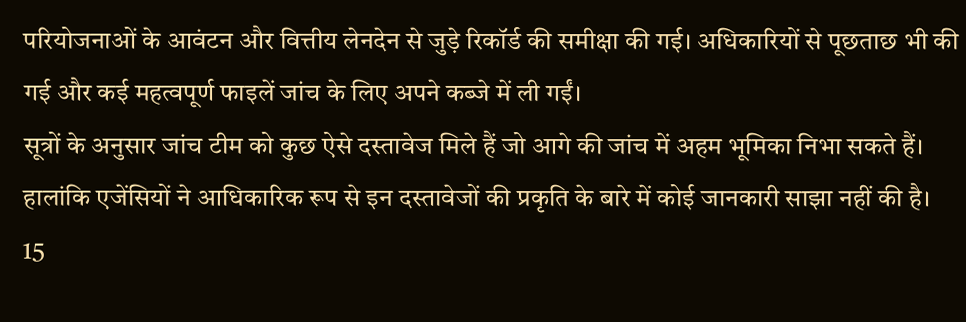परियोजनाओं के आवंटन और वित्तीय लेनदेन से जुड़े रिकॉर्ड की समीक्षा की गई। अधिकारियों से पूछताछ भी की गई और कई महत्वपूर्ण फाइलें जांच के लिए अपने कब्जे में ली गईं।
सूत्रों के अनुसार जांच टीम को कुछ ऐसे दस्तावेज मिले हैं जो आगे की जांच में अहम भूमिका निभा सकते हैं। हालांकि एजेंसियों ने आधिकारिक रूप से इन दस्तावेजों की प्रकृति के बारे में कोई जानकारी साझा नहीं की है।
15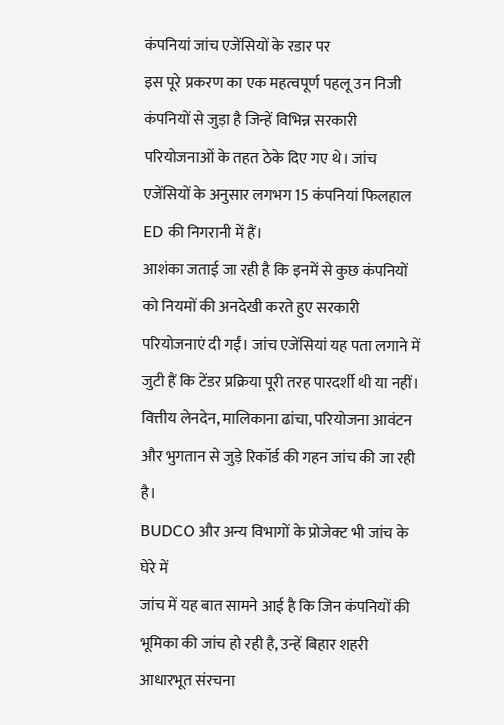कंपनियां जांच एजेंसियों के रडार पर
इस पूरे प्रकरण का एक महत्वपूर्ण पहलू उन निजी कंपनियों से जुड़ा है जिन्हें विभिन्न सरकारी परियोजनाओं के तहत ठेके दिए गए थे। जांच एजेंसियों के अनुसार लगभग 15 कंपनियां फिलहाल ED की निगरानी में हैं।
आशंका जताई जा रही है कि इनमें से कुछ कंपनियों को नियमों की अनदेखी करते हुए सरकारी परियोजनाएं दी गईं। जांच एजेंसियां यह पता लगाने में जुटी हैं कि टेंडर प्रक्रिया पूरी तरह पारदर्शी थी या नहीं।
वित्तीय लेनदेन, मालिकाना ढांचा, परियोजना आवंटन और भुगतान से जुड़े रिकॉर्ड की गहन जांच की जा रही है।
BUDCO और अन्य विभागों के प्रोजेक्ट भी जांच के घेरे में
जांच में यह बात सामने आई है कि जिन कंपनियों की भूमिका की जांच हो रही है, उन्हें बिहार शहरी आधारभूत संरचना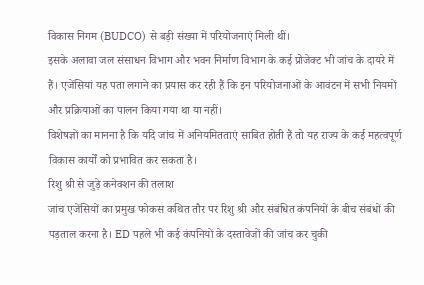विकास निगम (BUDCO) से बड़ी संख्या में परियोजनाएं मिली थीं।
इसके अलावा जल संसाधन विभाग और भवन निर्माण विभाग के कई प्रोजेक्ट भी जांच के दायरे में हैं। एजेंसियां यह पता लगाने का प्रयास कर रही हैं कि इन परियोजनाओं के आवंटन में सभी नियमों और प्रक्रियाओं का पालन किया गया था या नहीं।
विशेषज्ञों का मानना है कि यदि जांच में अनियमितताएं साबित होती हैं तो यह राज्य के कई महत्वपूर्ण विकास कार्यों को प्रभावित कर सकता है।
रिशु श्री से जुड़े कनेक्शन की तलाश
जांच एजेंसियों का प्रमुख फोकस कथित तौर पर रिशु श्री और संबंधित कंपनियों के बीच संबंधों की पड़ताल करना है। ED पहले भी कई कंपनियों के दस्तावेजों की जांच कर चुकी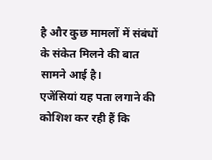है और कुछ मामलों में संबंधों के संकेत मिलने की बात सामने आई है।
एजेंसियां यह पता लगाने की कोशिश कर रही हैं कि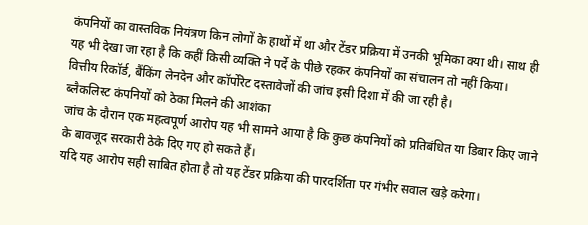कंपनियों का वास्तविक नियंत्रण किन लोगों के हाथों में था और टेंडर प्रक्रिया में उनकी भूमिका क्या थी। साथ ही यह भी देखा जा रहा है कि कहीं किसी व्यक्ति ने पर्दे के पीछे रहकर कंपनियों का संचालन तो नहीं किया।
वित्तीय रिकॉर्ड, बैंकिंग लेनदेन और कॉर्पोरेट दस्तावेजों की जांच इसी दिशा में की जा रही है।
ब्लैकलिस्ट कंपनियों को ठेका मिलने की आशंका
जांच के दौरान एक महत्वपूर्ण आरोप यह भी सामने आया है कि कुछ कंपनियों को प्रतिबंधित या डिबार किए जाने के बावजूद सरकारी ठेके दिए गए हो सकते हैं।
यदि यह आरोप सही साबित होता है तो यह टेंडर प्रक्रिया की पारदर्शिता पर गंभीर सवाल खड़े करेगा।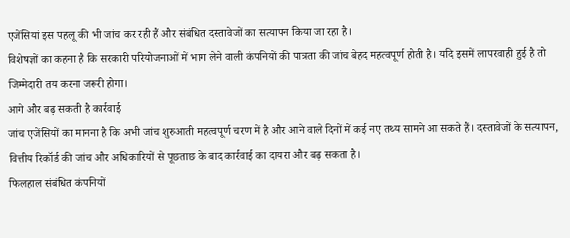एजेंसियां इस पहलू की भी जांच कर रही हैं और संबंधित दस्तावेजों का सत्यापन किया जा रहा है।
विशेषज्ञों का कहना है कि सरकारी परियोजनाओं में भाग लेने वाली कंपनियों की पात्रता की जांच बेहद महत्वपूर्ण होती है। यदि इसमें लापरवाही हुई है तो जिम्मेदारी तय करना जरूरी होगा।
आगे और बढ़ सकती है कार्रवाई
जांच एजेंसियों का मानना है कि अभी जांच शुरुआती महत्वपूर्ण चरण में है और आने वाले दिनों में कई नए तथ्य सामने आ सकते हैं। दस्तावेजों के सत्यापन, वित्तीय रिकॉर्ड की जांच और अधिकारियों से पूछताछ के बाद कार्रवाई का दायरा और बढ़ सकता है।
फिलहाल संबंधित कंपनियों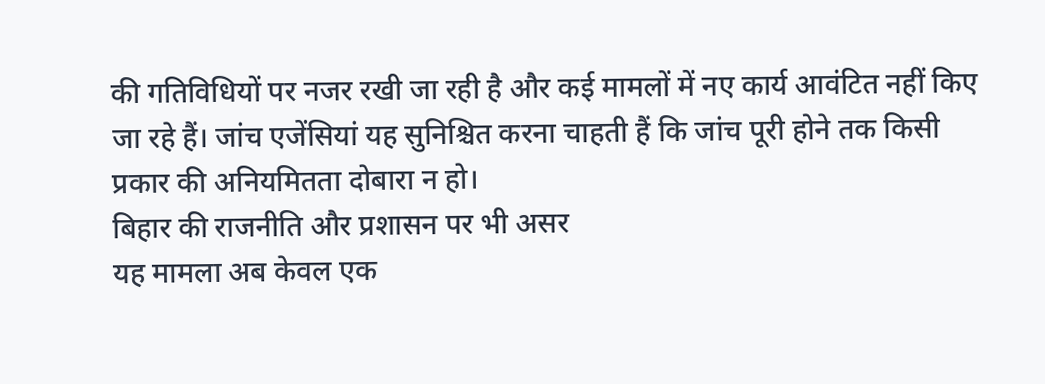की गतिविधियों पर नजर रखी जा रही है और कई मामलों में नए कार्य आवंटित नहीं किए जा रहे हैं। जांच एजेंसियां यह सुनिश्चित करना चाहती हैं कि जांच पूरी होने तक किसी प्रकार की अनियमितता दोबारा न हो।
बिहार की राजनीति और प्रशासन पर भी असर
यह मामला अब केवल एक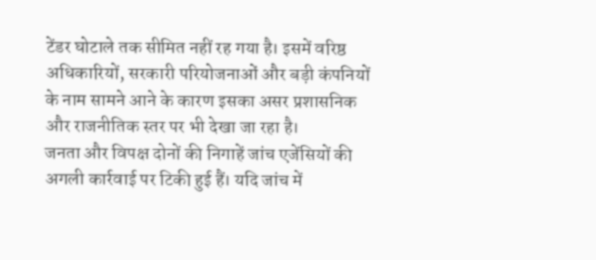टेंडर घोटाले तक सीमित नहीं रह गया है। इसमें वरिष्ठ अधिकारियों, सरकारी परियोजनाओं और बड़ी कंपनियों के नाम सामने आने के कारण इसका असर प्रशासनिक और राजनीतिक स्तर पर भी देखा जा रहा है।
जनता और विपक्ष दोनों की निगाहें जांच एजेंसियों की अगली कार्रवाई पर टिकी हुई हैं। यदि जांच में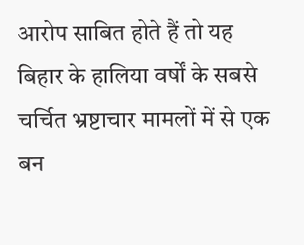आरोप साबित होते हैं तो यह बिहार के हालिया वर्षों के सबसे चर्चित भ्रष्टाचार मामलों में से एक बन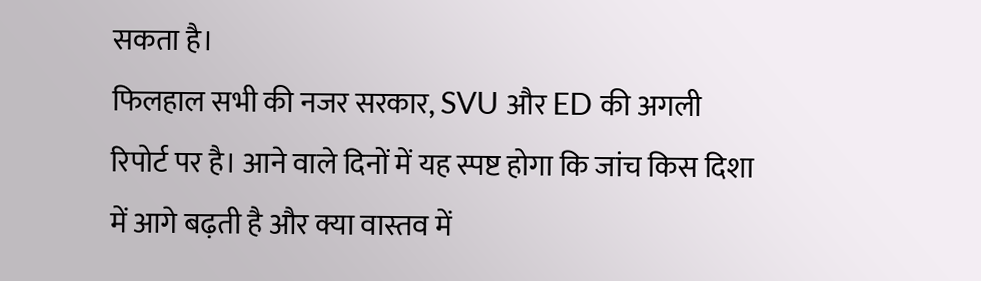सकता है।
फिलहाल सभी की नजर सरकार, SVU और ED की अगली रिपोर्ट पर है। आने वाले दिनों में यह स्पष्ट होगा कि जांच किस दिशा में आगे बढ़ती है और क्या वास्तव में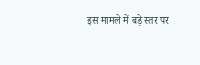इस मामले में बड़े स्तर पर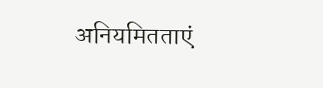अनियमितताएं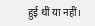हुई थीं या नहीं।